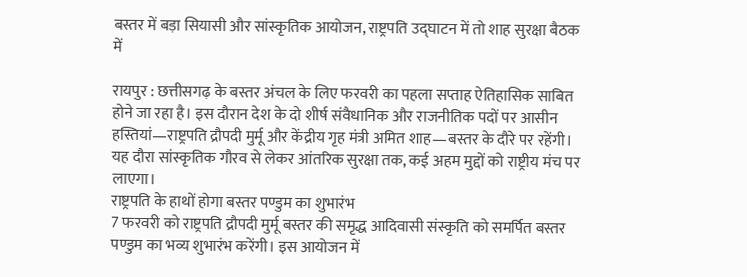बस्तर में बड़ा सियासी और सांस्कृतिक आयोजन, राष्ट्रपति उद्घाटन में तो शाह सुरक्षा बैठक में

रायपुर : छत्तीसगढ़ के बस्तर अंचल के लिए फरवरी का पहला सप्ताह ऐतिहासिक साबित होने जा रहा है। इस दौरान देश के दो शीर्ष संवैधानिक और राजनीतिक पदों पर आसीन हस्तियां—राष्ट्रपति द्रौपदी मुर्मू और केंद्रीय गृह मंत्री अमित शाह—बस्तर के दौरे पर रहेंगी। यह दौरा सांस्कृतिक गौरव से लेकर आंतरिक सुरक्षा तक, कई अहम मुद्दों को राष्ट्रीय मंच पर लाएगा।
राष्ट्रपति के हाथों होगा बस्तर पण्डुम का शुभारंभ
7 फरवरी को राष्ट्रपति द्रौपदी मुर्मू बस्तर की समृद्ध आदिवासी संस्कृति को समर्पित बस्तर पण्डुम का भव्य शुभारंभ करेंगी। इस आयोजन में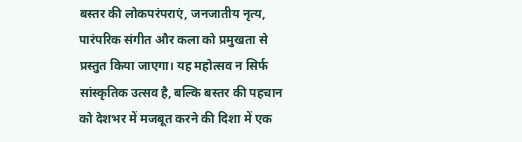बस्तर की लोकपरंपराएं, जनजातीय नृत्य, पारंपरिक संगीत और कला को प्रमुखता से प्रस्तुत किया जाएगा। यह महोत्सव न सिर्फ सांस्कृतिक उत्सव है, बल्कि बस्तर की पहचान को देशभर में मजबूत करने की दिशा में एक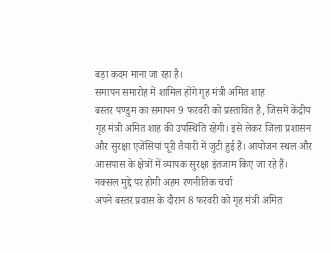बड़ा कदम माना जा रहा है।
समापन समारोह में शामिल होंगे गृह मंत्री अमित शाह
बस्तर पण्डुम का समापन 9 फरवरी को प्रस्तावित है, जिसमें केंद्रीय गृह मंत्री अमित शाह की उपस्थिति रहेगी। इसे लेकर जिला प्रशासन और सुरक्षा एजेंसियां पूरी तैयारी में जुटी हुई हैं। आयोजन स्थल और आसपास के क्षेत्रों में व्यापक सुरक्षा इंतजाम किए जा रहे हैं।
नक्सल मुद्दे पर होगी अहम रणनीतिक चर्चा
अपने बस्तर प्रवास के दौरान 8 फरवरी को गृह मंत्री अमित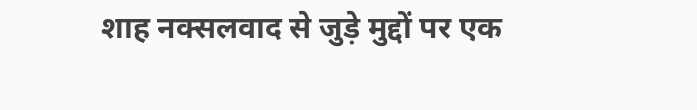शाह नक्सलवाद से जुड़े मुद्दों पर एक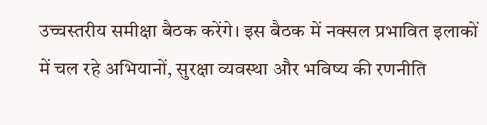उच्चस्तरीय समीक्षा बैठक करेंगे। इस बैठक में नक्सल प्रभावित इलाकों में चल रहे अभियानों, सुरक्षा व्यवस्था और भविष्य की रणनीति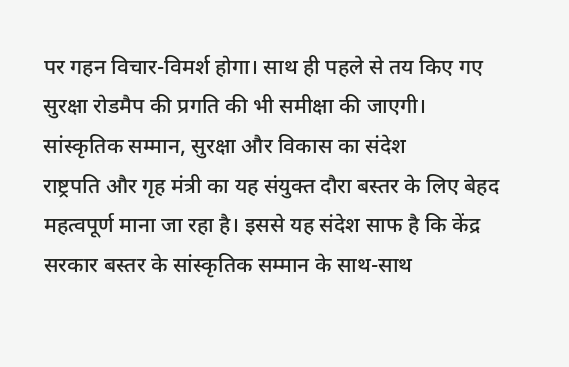पर गहन विचार-विमर्श होगा। साथ ही पहले से तय किए गए सुरक्षा रोडमैप की प्रगति की भी समीक्षा की जाएगी।
सांस्कृतिक सम्मान, सुरक्षा और विकास का संदेश
राष्ट्रपति और गृह मंत्री का यह संयुक्त दौरा बस्तर के लिए बेहद महत्वपूर्ण माना जा रहा है। इससे यह संदेश साफ है कि केंद्र सरकार बस्तर के सांस्कृतिक सम्मान के साथ-साथ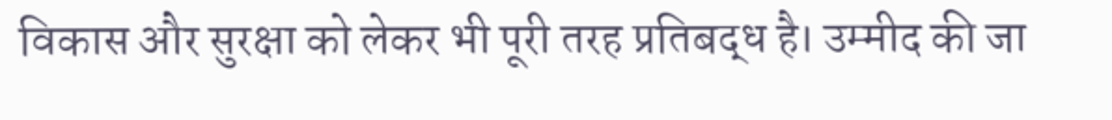विकास और सुरक्षा को लेकर भी पूरी तरह प्रतिबद्ध है। उम्मीद की जा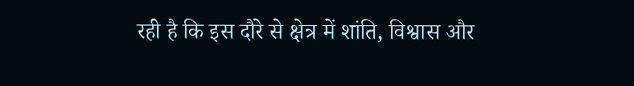रही है कि इस दौरे से क्षेत्र में शांति, विश्वास और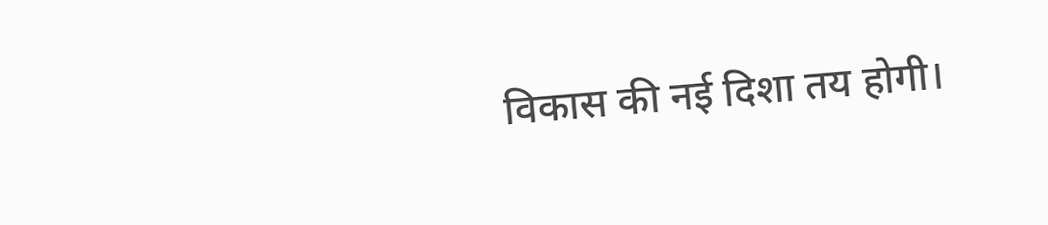विकास की नई दिशा तय होगी।